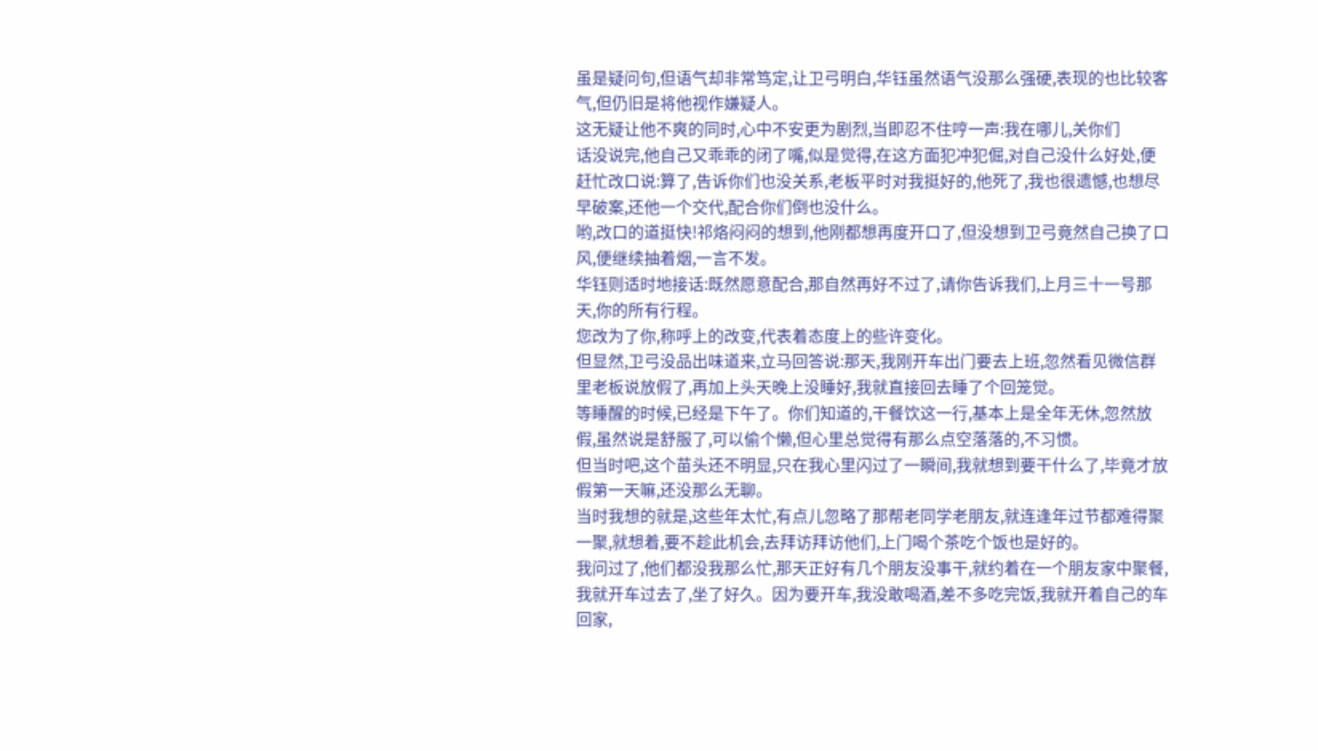虽是疑问句,但语气却非常笃定,让卫弓明白,华钰虽然语气没那么强硬,表现的也比较客气,但仍旧是将他视作嫌疑人。
这无疑让他不爽的同时,心中不安更为剧烈,当即忍不住哼一声:我在哪儿,关你们
话没说完,他自己又乖乖的闭了嘴,似是觉得,在这方面犯冲犯倔,对自己没什么好处,便赶忙改口说:算了,告诉你们也没关系,老板平时对我挺好的,他死了,我也很遗憾,也想尽早破案,还他一个交代,配合你们倒也没什么。
哟,改口的道挺快!祁烙闷闷的想到,他刚都想再度开口了,但没想到卫弓竟然自己换了口风,便继续抽着烟,一言不发。
华钰则适时地接话:既然愿意配合,那自然再好不过了,请你告诉我们,上月三十一号那天,你的所有行程。
您改为了你,称呼上的改变,代表着态度上的些许变化。
但显然,卫弓没品出味道来,立马回答说:那天,我刚开车出门要去上班,忽然看见微信群里老板说放假了,再加上头天晚上没睡好,我就直接回去睡了个回笼觉。
等睡醒的时候,已经是下午了。你们知道的,干餐饮这一行,基本上是全年无休,忽然放假,虽然说是舒服了,可以偷个懒,但心里总觉得有那么点空落落的,不习惯。
但当时吧,这个苗头还不明显,只在我心里闪过了一瞬间,我就想到要干什么了,毕竟才放假第一天嘛,还没那么无聊。
当时我想的就是,这些年太忙,有点儿忽略了那帮老同学老朋友,就连逢年过节都难得聚一聚,就想着,要不趁此机会,去拜访拜访他们,上门喝个茶吃个饭也是好的。
我问过了,他们都没我那么忙,那天正好有几个朋友没事干,就约着在一个朋友家中聚餐,我就开车过去了,坐了好久。因为要开车,我没敢喝酒,差不多吃完饭,我就开着自己的车回家,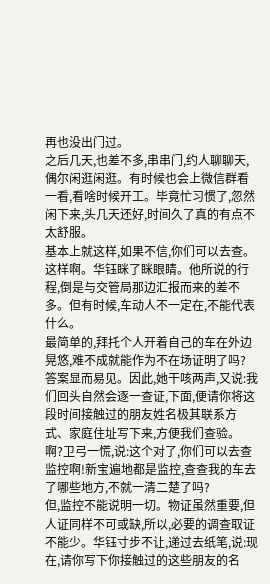再也没出门过。
之后几天,也差不多,串串门,约人聊聊天,偶尔闲逛闲逛。有时候也会上微信群看一看,看啥时候开工。毕竟忙习惯了,忽然闲下来,头几天还好,时间久了真的有点不太舒服。
基本上就这样,如果不信,你们可以去查。
这样啊。华钰眯了眯眼睛。他所说的行程,倒是与交管局那边汇报而来的差不多。但有时候,车动人不一定在,不能代表什么。
最简单的,拜托个人开着自己的车在外边晃悠,难不成就能作为不在场证明了吗?
答案显而易见。因此,她干咳两声,又说:我们回头自然会逐一查证,下面,便请你将这段时间接触过的朋友姓名极其联系方式、家庭住址写下来,方便我们查验。
啊?卫弓一慌,说:这个对了,你们可以去查监控啊!新宝遍地都是监控,查查我的车去了哪些地方,不就一清二楚了吗?
但,监控不能说明一切。物证虽然重要,但人证同样不可或缺,所以,必要的调查取证不能少。华钰寸步不让,递过去纸笔,说:现在,请你写下你接触过的这些朋友的名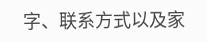字、联系方式以及家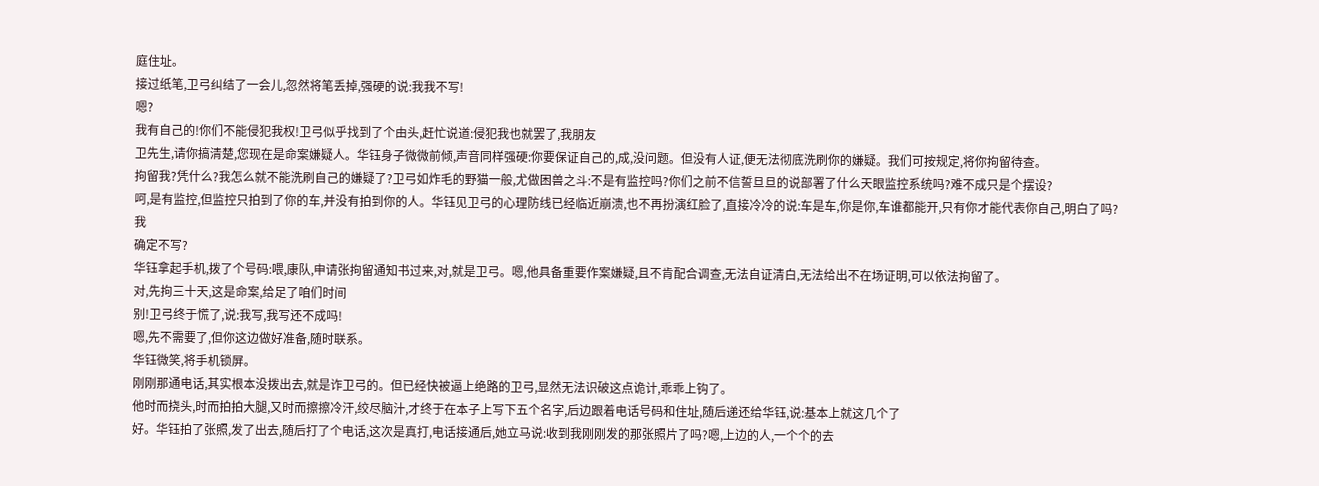庭住址。
接过纸笔,卫弓纠结了一会儿,忽然将笔丢掉,强硬的说:我我不写!
嗯?
我有自己的!你们不能侵犯我权!卫弓似乎找到了个由头,赶忙说道:侵犯我也就罢了,我朋友
卫先生,请你搞清楚,您现在是命案嫌疑人。华钰身子微微前倾,声音同样强硬:你要保证自己的,成,没问题。但没有人证,便无法彻底洗刷你的嫌疑。我们可按规定,将你拘留待查。
拘留我?凭什么?我怎么就不能洗刷自己的嫌疑了?卫弓如炸毛的野猫一般,尤做困兽之斗:不是有监控吗?你们之前不信誓旦旦的说部署了什么天眼监控系统吗?难不成只是个摆设?
呵,是有监控,但监控只拍到了你的车,并没有拍到你的人。华钰见卫弓的心理防线已经临近崩溃,也不再扮演红脸了,直接冷冷的说:车是车,你是你,车谁都能开,只有你才能代表你自己,明白了吗?
我
确定不写?
华钰拿起手机,拨了个号码:喂,康队,申请张拘留通知书过来,对,就是卫弓。嗯,他具备重要作案嫌疑,且不肯配合调查,无法自证清白,无法给出不在场证明,可以依法拘留了。
对,先拘三十天,这是命案,给足了咱们时间
别!卫弓终于慌了,说:我写,我写还不成吗!
嗯,先不需要了,但你这边做好准备,随时联系。
华钰微笑,将手机锁屏。
刚刚那通电话,其实根本没拨出去,就是诈卫弓的。但已经快被逼上绝路的卫弓,显然无法识破这点诡计,乖乖上钩了。
他时而挠头,时而拍拍大腿,又时而擦擦冷汗,绞尽脑汁,才终于在本子上写下五个名字,后边跟着电话号码和住址,随后递还给华钰,说:基本上就这几个了
好。华钰拍了张照,发了出去,随后打了个电话,这次是真打,电话接通后,她立马说:收到我刚刚发的那张照片了吗?嗯,上边的人,一个个的去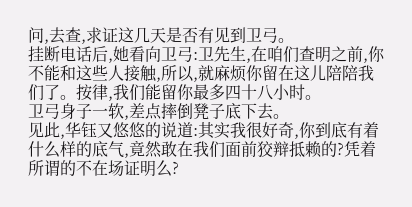问,去查,求证这几天是否有见到卫弓。
挂断电话后,她看向卫弓:卫先生,在咱们查明之前,你不能和这些人接触,所以,就麻烦你留在这儿陪陪我们了。按律,我们能留你最多四十八小时。
卫弓身子一软,差点摔倒凳子底下去。
见此,华钰又悠悠的说道:其实我很好奇,你到底有着什么样的底气,竟然敢在我们面前狡辩抵赖的?凭着所谓的不在场证明么?